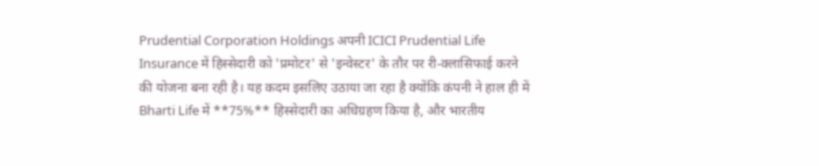Prudential Corporation Holdings अपनी ICICI Prudential Life Insurance में हिस्सेदारी को 'प्रमोटर' से 'इन्वेस्टर' के तौर पर री-क्लासिफाई करने की योजना बना रही है। यह कदम इसलिए उठाया जा रहा है क्योंकि कंपनी ने हाल ही में Bharti Life में **75%** हिस्सेदारी का अधिग्रहण किया है, और भारतीय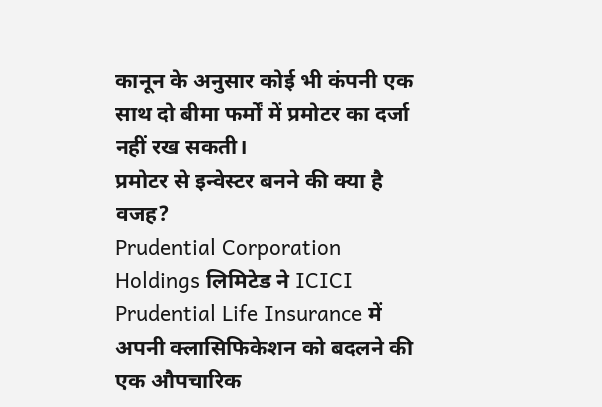कानून के अनुसार कोई भी कंपनी एक साथ दो बीमा फर्मों में प्रमोटर का दर्जा नहीं रख सकती।
प्रमोटर से इन्वेस्टर बनने की क्या है वजह?
Prudential Corporation Holdings लिमिटेड ने ICICI Prudential Life Insurance में अपनी क्लासिफिकेशन को बदलने की एक औपचारिक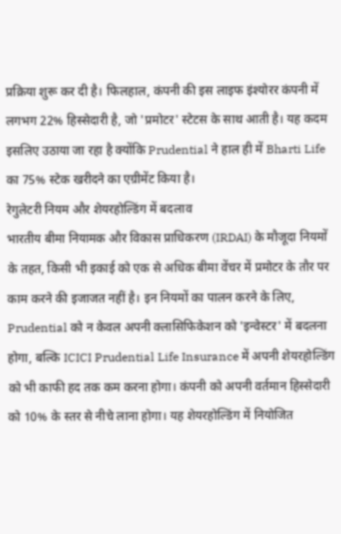प्रक्रिया शुरू कर दी है। फिलहाल, कंपनी की इस लाइफ इंश्योरर कंपनी में लगभग 22% हिस्सेदारी है, जो 'प्रमोटर' स्टेटस के साथ आती है। यह कदम इसलिए उठाया जा रहा है क्योंकि Prudential ने हाल ही में Bharti Life का 75% स्टेक खरीदने का एग्रीमेंट किया है।
रेगुलेटरी नियम और शेयरहोल्डिंग में बदलाव
भारतीय बीमा नियामक और विकास प्राधिकरण (IRDAI) के मौजूदा नियमों के तहत, किसी भी इकाई को एक से अधिक बीमा वेंचर में प्रमोटर के तौर पर काम करने की इजाजत नहीं है। इन नियमों का पालन करने के लिए, Prudential को न केवल अपनी क्लासिफिकेशन को 'इन्वेस्टर' में बदलना होगा, बल्कि ICICI Prudential Life Insurance में अपनी शेयरहोल्डिंग को भी काफी हद तक कम करना होगा। कंपनी को अपनी वर्तमान हिस्सेदारी को 10% के स्तर से नीचे लाना होगा। यह शेयरहोल्डिंग में नियोजित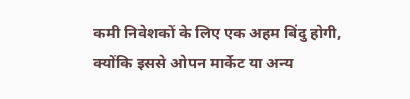कमी निवेशकों के लिए एक अहम बिंदु होगी, क्योंकि इससे ओपन मार्केट या अन्य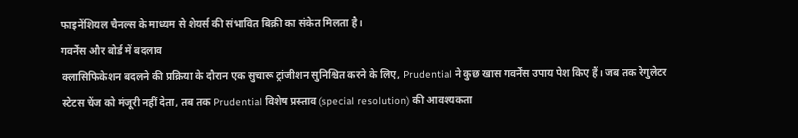फाइनेंशियल चैनल्स के माध्यम से शेयर्स की संभावित बिक्री का संकेत मिलता है।
गवर्नेंस और बोर्ड में बदलाव
क्लासिफिकेशन बदलने की प्रक्रिया के दौरान एक सुचारू ट्रांजीशन सुनिश्चित करने के लिए, Prudential ने कुछ खास गवर्नेंस उपाय पेश किए हैं। जब तक रेगुलेटर स्टेटस चेंज को मंजूरी नहीं देता, तब तक Prudential विशेष प्रस्ताव (special resolution) की आवश्यकता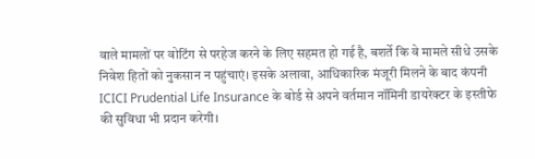वाले मामलों पर वोटिंग से परहेज करने के लिए सहमत हो गई है, बशर्ते कि वे मामले सीधे उसके निवेश हितों को नुकसान न पहुंचाएं। इसके अलावा, आधिकारिक मंजूरी मिलने के बाद कंपनी ICICI Prudential Life Insurance के बोर्ड से अपने वर्तमान नॉमिनी डायरेक्टर के इस्तीफे की सुविधा भी प्रदान करेगी।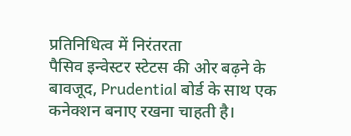प्रतिनिधित्व में निरंतरता
पैसिव इन्वेस्टर स्टेटस की ओर बढ़ने के बावजूद, Prudential बोर्ड के साथ एक कनेक्शन बनाए रखना चाहती है।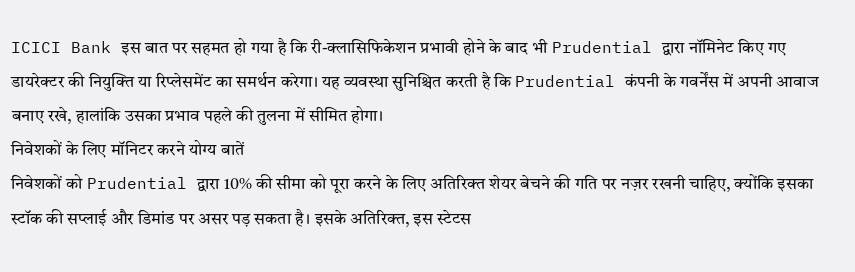ICICI Bank इस बात पर सहमत हो गया है कि री-क्लासिफिकेशन प्रभावी होने के बाद भी Prudential द्वारा नॉमिनेट किए गए डायरेक्टर की नियुक्ति या रिप्लेसमेंट का समर्थन करेगा। यह व्यवस्था सुनिश्चित करती है कि Prudential कंपनी के गवर्नेंस में अपनी आवाज बनाए रखे, हालांकि उसका प्रभाव पहले की तुलना में सीमित होगा।
निवेशकों के लिए मॉनिटर करने योग्य बातें
निवेशकों को Prudential द्वारा 10% की सीमा को पूरा करने के लिए अतिरिक्त शेयर बेचने की गति पर नज़र रखनी चाहिए, क्योंकि इसका स्टॉक की सप्लाई और डिमांड पर असर पड़ सकता है। इसके अतिरिक्त, इस स्टेटस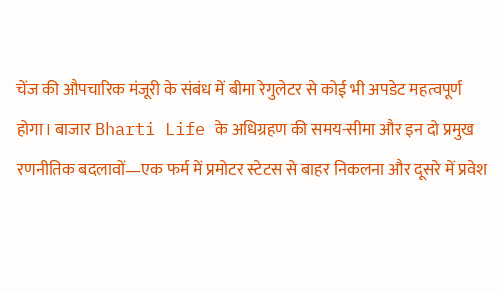चेंज की औपचारिक मंजूरी के संबंध में बीमा रेगुलेटर से कोई भी अपडेट महत्वपूर्ण होगा। बाजार Bharti Life के अधिग्रहण की समय-सीमा और इन दो प्रमुख रणनीतिक बदलावों—एक फर्म में प्रमोटर स्टेटस से बाहर निकलना और दूसरे में प्रवेश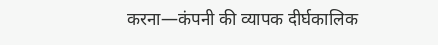करना—कंपनी की व्यापक दीर्घकालिक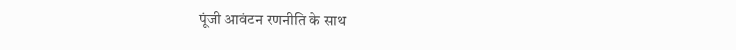पूंजी आवंटन रणनीति के साथ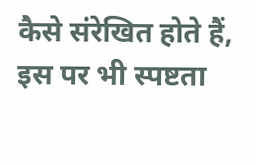कैसे संरेखित होते हैं, इस पर भी स्पष्टता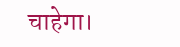चाहेगा।